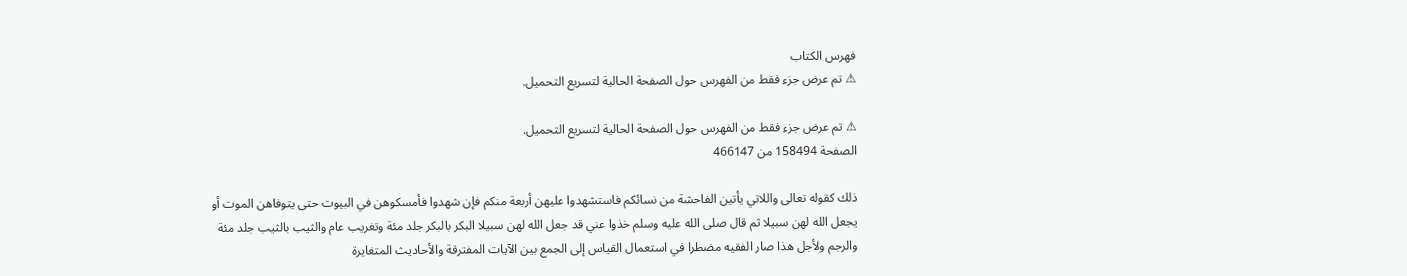فهرس الكتاب
⚠ تم عرض جزء فقط من الفهرس حول الصفحة الحالية لتسريع التحميل.

⚠ تم عرض جزء فقط من الفهرس حول الصفحة الحالية لتسريع التحميل.
الصفحة 158494 من 466147

ذلك كقوله تعالى واللاتي يأتين الفاحشة من نسائكم فاستشهدوا عليهن أربعة منكم فإن شهدوا فأمسكوهن في البيوت حتى يتوفاهن الموت أو يجعل الله لهن سبيلا ثم قال صلى الله عليه وسلم خذوا عني قد جعل الله لهن سبيلا البكر بالبكر جلد مئة وتغريب عام والثيب بالثيب جلد مئة والرجم ولأجل هذا صار الفقيه مضطرا في استعمال القياس إلى الجمع بين الآيات المفترقة والأحاديث المتغايرة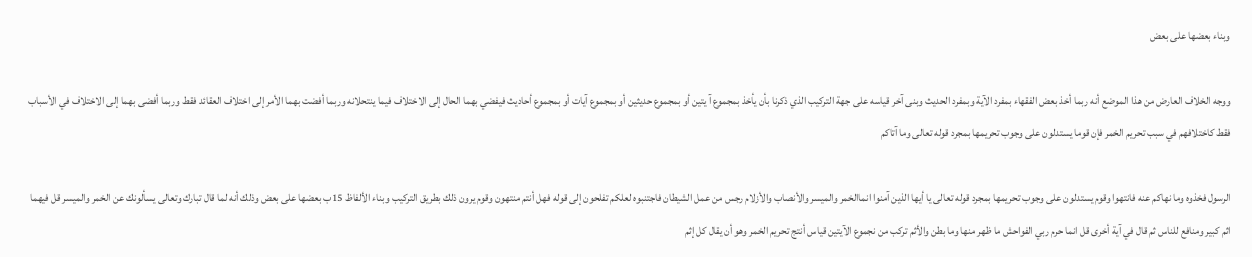وبناء بعضها على بعض

ووجه الخلاف العارض من هذا الموضع أنه ربما أخذ بعض الفقهاء بمفرد الآية وبمفرد الحديث وبنى آخر قياسه على جهة التركيب الذي ذكرنا بأن يأخذ بمجموع آ يتين أو بمجموع حديثين أو بمجموع آيات أو بمجموع أحاديث فيفضي بهما الحال إلى الاختلاف فيما ينتحلانه وربما أفضت بهما الأمر إلى اختلاف العقائد فقط وربما أفضى بهما إلى الاختلاف في الأسباب فقط كاختلافهم في سبب تحريم الخمر فإن قوما يستدلون على وجوب تحريمها بمجرد قوله تعالى وما آتاكم

الرسول فخذوه وما نهاكم عنه فانتهوا وقوم يستدلون على وجوب تحريمها بمجرد قوله تعالى يا أيها الذين آمنوا انماالخمر والميسر والأنصاب والأزلام رجس من عمل الشيطان فاجتنبوه لعلكم تفلحون إلى قوله فهل أنتم منتهون وقوم يرون ذلك بطريق التركيب وبناء الألفاظ 15ب بعضها على بعض وذلك أنه لما قال تبارك وتعالى يسألونك عن الخمر والميسر قل فيهما اثم كبير ومنافع للناس ثم قال في آية أخرى قل انما حرم ربي الفواحش ما ظهر منها وما بطن والأثم تركب من نجموع الآيتين قياس أنتج تحريم الخمر وهو أن يقال كل إثم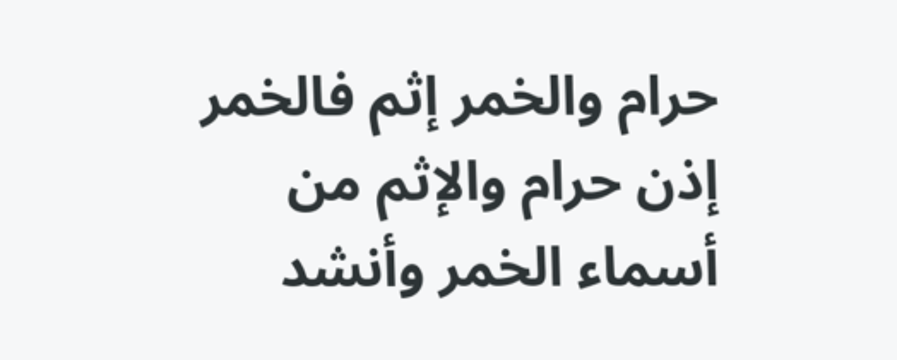حرام والخمر إثم فالخمر إذن حرام والإثم من أسماء الخمر وأنشد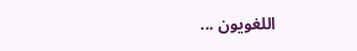اللغويون ...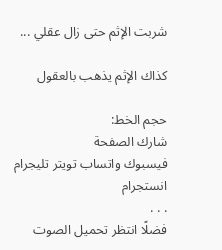شربت الإثم حتى زال عقلي ...

كذاك الإثم يذهب بالعقول

حجم الخط:
شارك الصفحة
فيسبوك واتساب تويتر تليجرام انستجرام
. . .
فضلًا انتظر تحميل الصوت